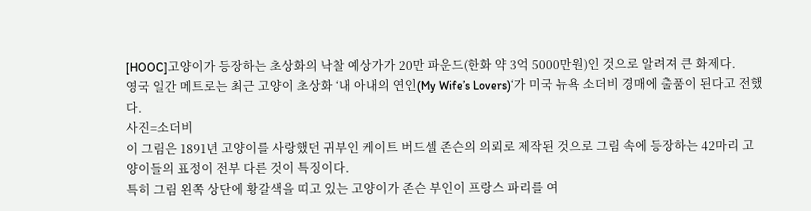[HOOC]고양이가 등장하는 초상화의 낙찰 예상가가 20만 파운드(한화 약 3억 5000만원)인 것으로 알려져 큰 화제다.
영국 일간 메트로는 최근 고양이 초상화 ‘내 아내의 연인(My Wife’s Lovers)‘가 미국 뉴욕 소더비 경매에 출품이 된다고 전했다.
사진=소더비
이 그림은 1891년 고양이를 사랑했던 귀부인 케이트 버드셀 존슨의 의뢰로 제작된 것으로 그림 속에 등장하는 42마리 고양이들의 표정이 전부 다른 것이 특징이다.
특히 그림 왼쪽 상단에 황갈색을 띠고 있는 고양이가 존슨 부인이 프랑스 파리를 여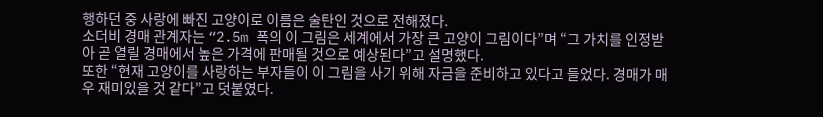행하던 중 사랑에 빠진 고양이로 이름은 술탄인 것으로 전해졌다.
소더비 경매 관계자는 “2.5m 폭의 이 그림은 세계에서 가장 큰 고양이 그림이다”며 “그 가치를 인정받아 곧 열릴 경매에서 높은 가격에 판매될 것으로 예상된다”고 설명했다.
또한 “현재 고양이를 사랑하는 부자들이 이 그림을 사기 위해 자금을 준비하고 있다고 들었다. 경매가 매우 재미있을 것 같다”고 덧붙였다.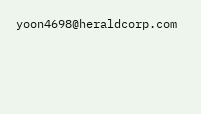yoon4698@heraldcorp.com